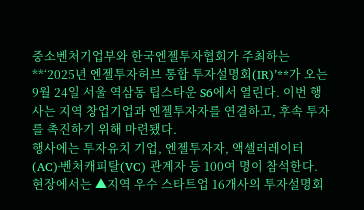중소벤처기업부와 한국엔젤투자협회가 주최하는 **‘2025년 엔젤투자허브 통합 투자설명회(IR)’**가 오는 9월 24일 서울 역삼동 팁스타운 S6에서 열린다. 이번 행사는 지역 창업기업과 엔젤투자자를 연결하고, 후속 투자를 촉진하기 위해 마련됐다.
행사에는 투자유치 기업, 엔젤투자자, 액셀러레이터(AC)·벤처캐피탈(VC) 관계자 등 100여 명이 참석한다. 현장에서는 ▲지역 우수 스타트업 16개사의 투자설명회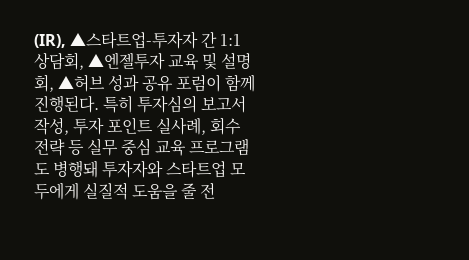(IR), ▲스타트업-투자자 간 1:1 상담회, ▲엔젤투자 교육 및 설명회, ▲허브 성과 공유 포럼이 함께 진행된다. 특히 투자심의 보고서 작성, 투자 포인트 실사례, 회수 전략 등 실무 중심 교육 프로그램도 병행돼 투자자와 스타트업 모두에게 실질적 도움을 줄 전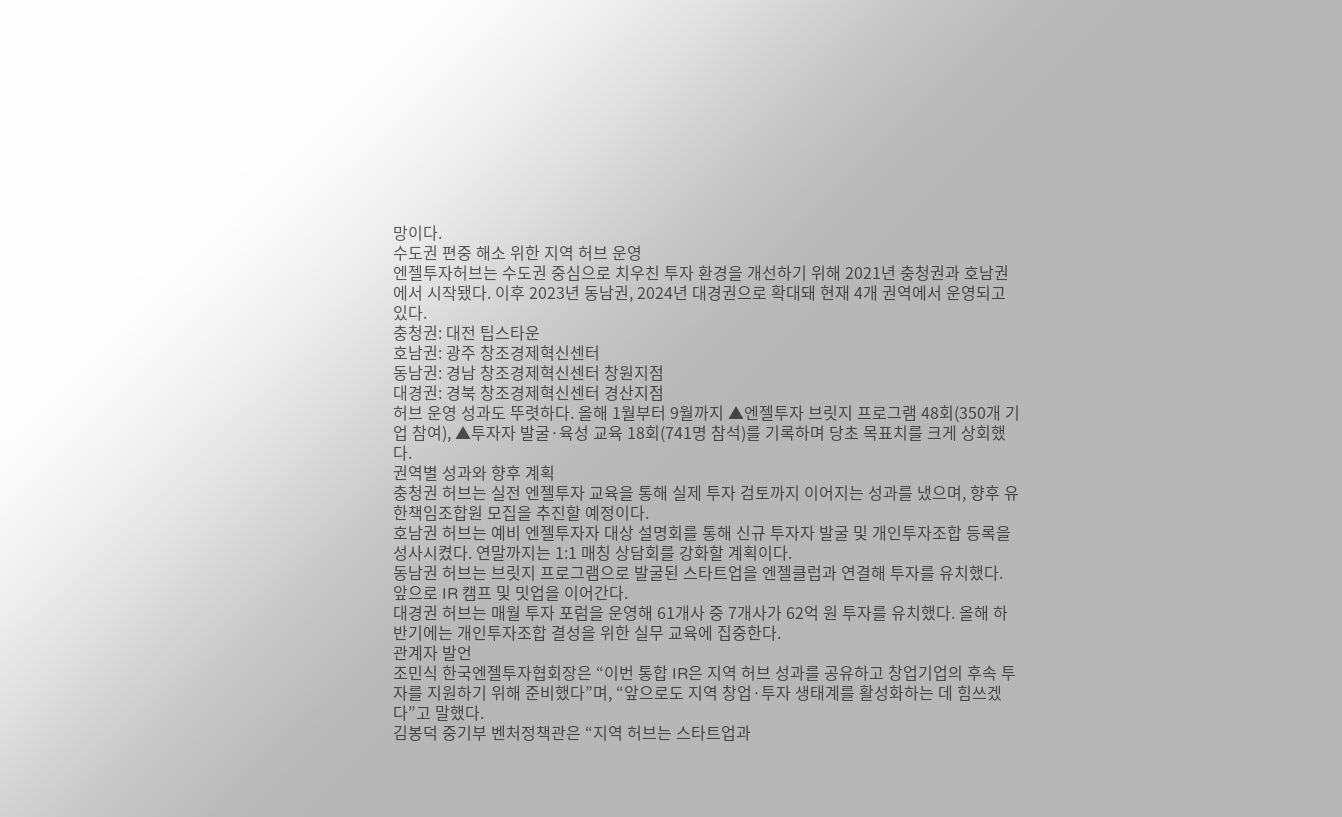망이다.
수도권 편중 해소 위한 지역 허브 운영
엔젤투자허브는 수도권 중심으로 치우친 투자 환경을 개선하기 위해 2021년 충청권과 호남권에서 시작됐다. 이후 2023년 동남권, 2024년 대경권으로 확대돼 현재 4개 권역에서 운영되고 있다.
충청권: 대전 팁스타운
호남권: 광주 창조경제혁신센터
동남권: 경남 창조경제혁신센터 창원지점
대경권: 경북 창조경제혁신센터 경산지점
허브 운영 성과도 뚜렷하다. 올해 1월부터 9월까지 ▲엔젤투자 브릿지 프로그램 48회(350개 기업 참여), ▲투자자 발굴·육성 교육 18회(741명 참석)를 기록하며 당초 목표치를 크게 상회했다.
권역별 성과와 향후 계획
충청권 허브는 실전 엔젤투자 교육을 통해 실제 투자 검토까지 이어지는 성과를 냈으며, 향후 유한책임조합원 모집을 추진할 예정이다.
호남권 허브는 예비 엔젤투자자 대상 설명회를 통해 신규 투자자 발굴 및 개인투자조합 등록을 성사시켰다. 연말까지는 1:1 매칭 상담회를 강화할 계획이다.
동남권 허브는 브릿지 프로그램으로 발굴된 스타트업을 엔젤클럽과 연결해 투자를 유치했다. 앞으로 IR 캠프 및 밋업을 이어간다.
대경권 허브는 매월 투자 포럼을 운영해 61개사 중 7개사가 62억 원 투자를 유치했다. 올해 하반기에는 개인투자조합 결성을 위한 실무 교육에 집중한다.
관계자 발언
조민식 한국엔젤투자협회장은 “이번 통합 IR은 지역 허브 성과를 공유하고 창업기업의 후속 투자를 지원하기 위해 준비했다”며, “앞으로도 지역 창업·투자 생태계를 활성화하는 데 힘쓰겠다”고 말했다.
김봉덕 중기부 벤처정책관은 “지역 허브는 스타트업과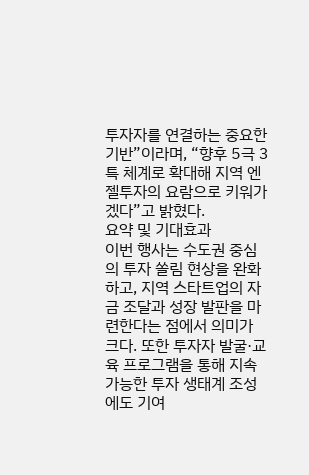투자자를 연결하는 중요한 기반”이라며, “향후 5극 3특 체계로 확대해 지역 엔젤투자의 요람으로 키워가겠다”고 밝혔다.
요약 및 기대효과
이번 행사는 수도권 중심의 투자 쏠림 현상을 완화하고, 지역 스타트업의 자금 조달과 성장 발판을 마련한다는 점에서 의미가 크다. 또한 투자자 발굴·교육 프로그램을 통해 지속 가능한 투자 생태계 조성에도 기여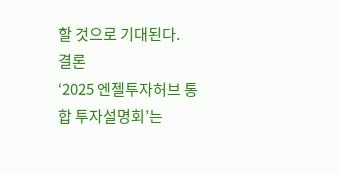할 것으로 기대된다.
결론
‘2025 엔젤투자허브 통합 투자설명회’는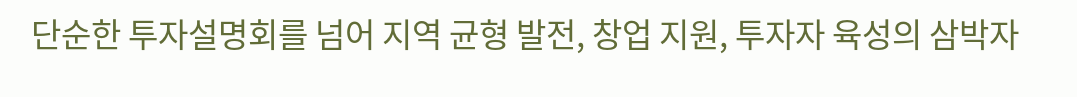단순한 투자설명회를 넘어 지역 균형 발전, 창업 지원, 투자자 육성의 삼박자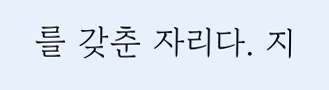를 갖춘 자리다. 지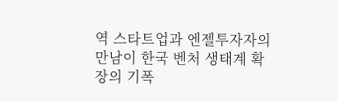역 스타트업과 엔젤투자자의 만남이 한국 벤처 생태계 확장의 기폭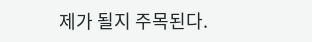제가 될지 주목된다.